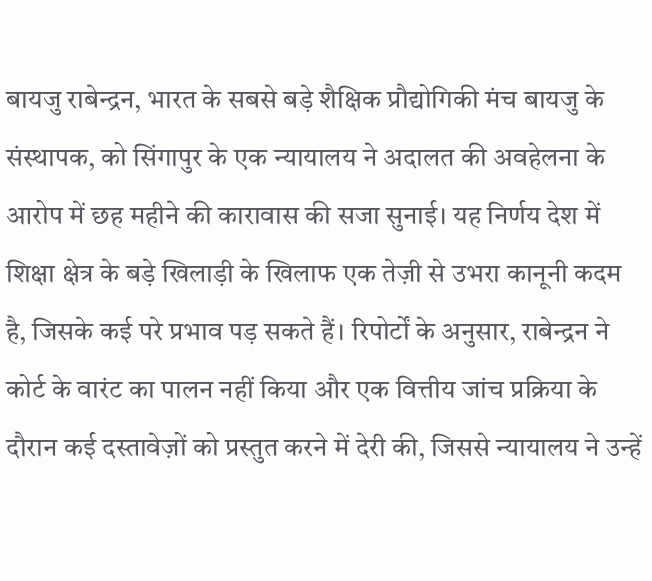बायजु राबेन्द्रन, भारत के सबसे बड़े शैक्षिक प्रौद्योगिकी मंच बायजु के संस्थापक, को सिंगापुर के एक न्यायालय ने अदालत की अवहेलना के आरोप में छह महीने की कारावास की सजा सुनाई। यह निर्णय देश में शिक्षा क्षेत्र के बड़े खिलाड़ी के खिलाफ एक तेज़ी से उभरा कानूनी कदम है, जिसके कई परे प्रभाव पड़ सकते हैं। रिपोर्टों के अनुसार, राबेन्द्रन ने कोर्ट के वारंट का पालन नहीं किया और एक वित्तीय जांच प्रक्रिया के दौरान कई दस्तावेज़ों को प्रस्तुत करने में देरी की, जिससे न्यायालय ने उन्हें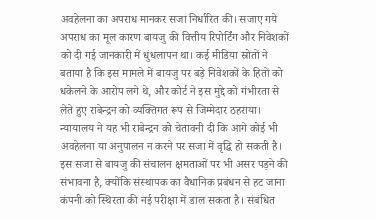अवहेलना का अपराध मानकर सजा निर्धारित की। सजाए गये अपराध का मूल कारण बायजु की वित्तीय रिपोर्टिंग और निवेशकों को दी गई जानकारी में धुंधलापन था। कई मीडिया स्रोतों ने बताया है कि इस मामले में बायजु पर बड़े निवेशकों के हितों को धकेलने के आरोप लगे थे, और कोर्ट ने इस मुद्दे को गंभीरता से लेते हुए राबेन्द्रन को व्यक्तिगत रूप से जिम्मेदार ठहराया। न्यायालय ने यह भी राबेन्द्रन को चेतावनी दी कि आगे कोई भी अवहेलना या अनुपालन न करने पर सजा में वृद्धि हो सकती है। इस सजा से बायजु की संचालन क्षमताओं पर भी असर पड़ने की संभावना है, क्योंकि संस्थापक का वैधानिक प्रबंधन से हट जाना कंपनी को स्थिरता की नई परीक्षा में डाल सकता है। संबंधित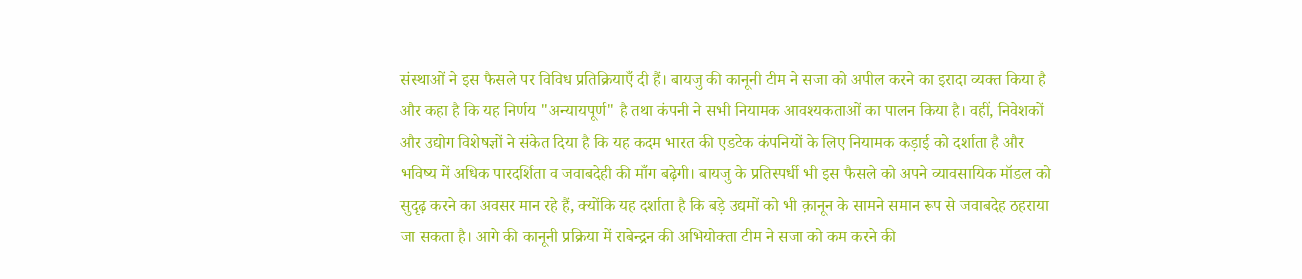संस्थाओं ने इस फैसले पर विविध प्रतिक्रियाएँ दी हैं। बायजु की कानूनी टीम ने सजा को अपील करने का इरादा व्यक्त किया है और कहा है कि यह निर्णय "अन्यायपूर्ण" है तथा कंपनी ने सभी नियामक आवश्यकताओं का पालन किया है। वहीं, निवेशकों और उद्योग विशेषज्ञों ने संकेत दिया है कि यह कदम भारत की एडटेक कंपनियों के लिए नियामक कड़ाई को दर्शाता है और भविष्य में अधिक पारदर्शिता व जवाबदेही की माँग बढ़ेगी। बायजु के प्रतिस्पर्धी भी इस फैसले को अपने व्यावसायिक मॉडल को सुदृढ़ करने का अवसर मान रहे हैं, क्योंकि यह दर्शाता है कि बड़े उद्यमों को भी क़ानून के सामने समान रूप से जवाबदेह ठहराया जा सकता है। आगे की कानूनी प्रक्रिया में राबेन्द्रन की अभियोक्ता टीम ने सजा को कम करने की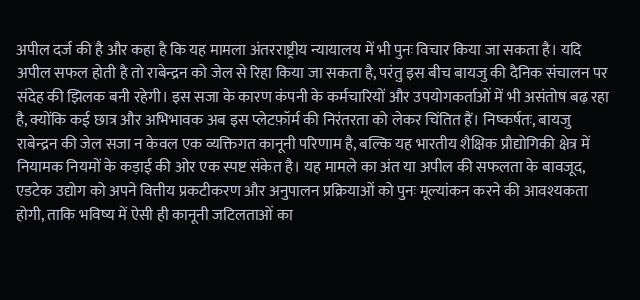अपील दर्ज की है और कहा है कि यह मामला अंतरराष्ट्रीय न्यायालय में भी पुनः विचार किया जा सकता है। यदि अपील सफल होती है तो राबेन्द्रन को जेल से रिहा किया जा सकता है, परंतु इस बीच बायजु की दैनिक संचालन पर संदेह की झिलक बनी रहेगी। इस सजा के कारण कंपनी के कर्मचारियों और उपयोगकर्ताओं में भी असंतोष बढ़ रहा है, क्योंकि कई छात्र और अभिभावक अब इस प्लेटफ़ॉर्म की निरंतरता को लेकर चिंतित हैं। निष्कर्षतः, बायजु राबेन्द्रन की जेल सजा न केवल एक व्यक्तिगत कानूनी परिणाम है, बल्कि यह भारतीय शैक्षिक प्रौद्योगिकी क्षेत्र में नियामक नियमों के कड़ाई की ओर एक स्पष्ट संकेत है। यह मामले का अंत या अपील की सफलता के बावजूद, एडटेक उद्योग को अपने वित्तीय प्रकटीकरण और अनुपालन प्रक्रियाओं को पुनः मूल्यांकन करने की आवश्यकता होगी, ताकि भविष्य में ऐसी ही कानूनी जटिलताओं का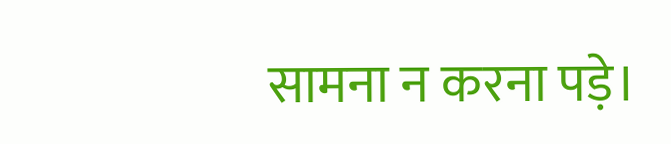सामना न करना पड़े।